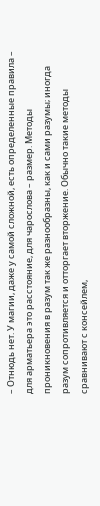– Отнюдь нет. У магии, даже у самой сложной, есть определенные правила – для арматьера это расстояние, для чарослова – размер. Методы проникновения в разум так же разнообразны, как и сами разумы; иногда разум сопротивляется и отторгает вторжение. Обычно такие методы сравнивают с консейлем,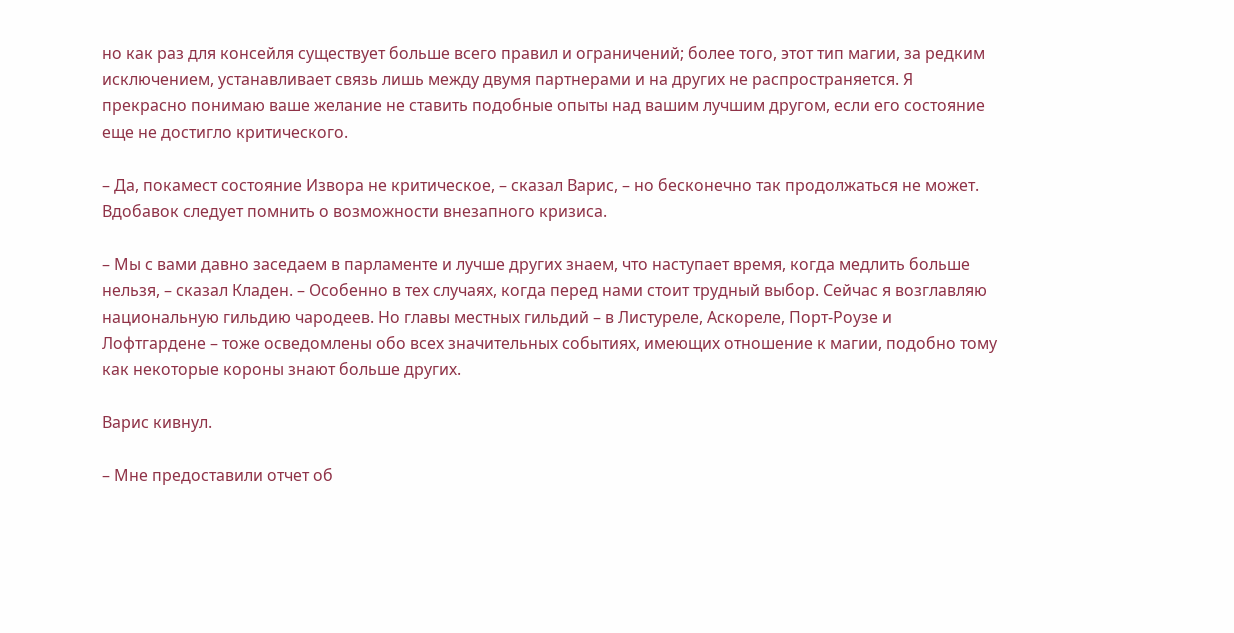но как раз для консейля существует больше всего правил и ограничений; более того, этот тип магии, за редким исключением, устанавливает связь лишь между двумя партнерами и на других не распространяется. Я прекрасно понимаю ваше желание не ставить подобные опыты над вашим лучшим другом, если его состояние еще не достигло критического.

– Да, покамест состояние Извора не критическое, – сказал Варис, – но бесконечно так продолжаться не может. Вдобавок следует помнить о возможности внезапного кризиса.

– Мы с вами давно заседаем в парламенте и лучше других знаем, что наступает время, когда медлить больше нельзя, – сказал Кладен. – Особенно в тех случаях, когда перед нами стоит трудный выбор. Сейчас я возглавляю национальную гильдию чародеев. Но главы местных гильдий – в Листуреле, Аскореле, Порт-Роузе и Лофтгардене – тоже осведомлены обо всех значительных событиях, имеющих отношение к магии, подобно тому как некоторые короны знают больше других.

Варис кивнул.

– Мне предоставили отчет об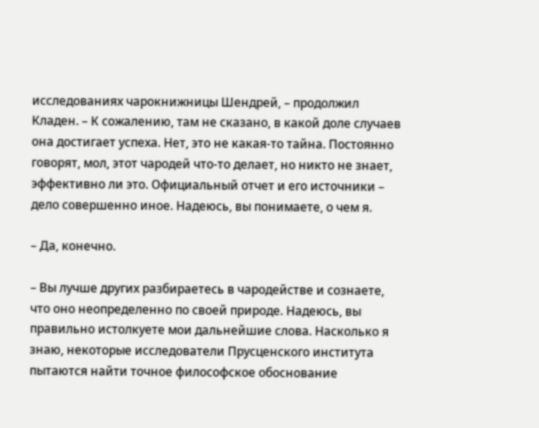исследованиях чарокнижницы Шендрей, – продолжил Кладен. – К сожалению, там не сказано, в какой доле случаев она достигает успеха. Нет, это не какая-то тайна. Постоянно говорят, мол, этот чародей что-то делает, но никто не знает, эффективно ли это. Официальный отчет и его источники – дело совершенно иное. Надеюсь, вы понимаете, о чем я.

– Да, конечно.

– Вы лучше других разбираетесь в чародействе и сознаете, что оно неопределенно по своей природе. Надеюсь, вы правильно истолкуете мои дальнейшие слова. Насколько я знаю, некоторые исследователи Прусценского института пытаются найти точное философское обоснование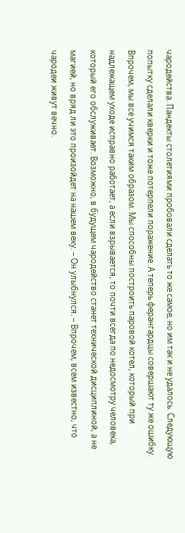чародейства. Пандекты столетиями пробовали сделать то же самое, но им так и не удалось. Следующую попытку сделали кверки и тоже потерпели поражение. А теперь ферангардцы совершают ту же ошибку. Впрочем, мы все учимся таким образом. Мы способны построить паровой котел, который при надлежащем уходе исправно работает, а если взрывается, то почти всегда по недосмотру человека, который его обслуживает. Возможно, в будущем чародейство станет технической дисциплиной, а не магией, но вряд ли это произойдет на нашем веку. – Он улыбнулся. – Впрочем, всем известно, что чародеи живут вечно.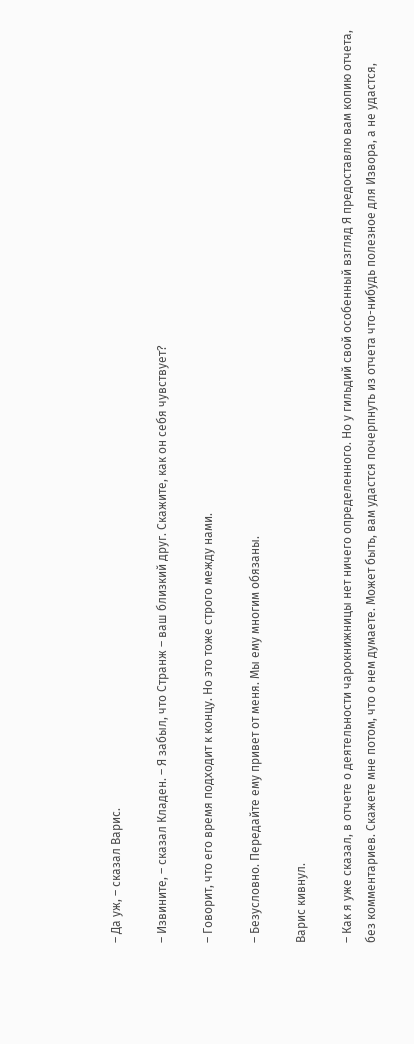– Да уж, – сказал Варис.

– Извините, – сказал Кладен. – Я забыл, что Странж – ваш близкий друг. Скажите, как он себя чувствует?

– Говорит, что его время подходит к концу. Но это тоже строго между нами.

– Безусловно. Передайте ему привет от меня. Мы ему многим обязаны.

Варис кивнул.

– Как я уже сказал, в отчете о деятельности чарокнижницы нет ничего определенного. Но у гильдий свой особенный взгляд Я предоставлю вам копию отчета, без комментариев. Скажете мне потом, что о нем думаете. Может быть, вам удастся почерпнуть из отчета что-нибудь полезное для Извора, а не удастся,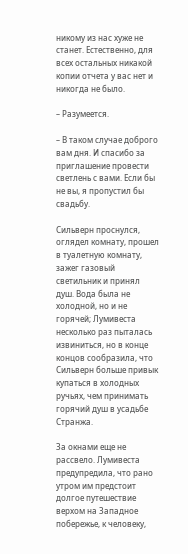никому из нас хуже не станет. Естественно, для всех остальных никакой копии отчета у вас нет и никогда не было.

– Разумеется.

– В таком случае доброго вам дня. И спасибо за приглашение провести светлень с вами. Если бы не вы, я пропустил бы свадьбу.

Сильверн проснулся, оглядел комнату, прошел в туалетную комнату, зажег газовый светильник и принял душ. Вода была не холодной, но и не горячей; Лумивеста несколько раз пыталась извиниться, но в конце концов сообразила, что Сильверн больше привык купаться в холодных ручьях, чем принимать горячий душ в усадьбе Странжа.

За окнами еще не рассвело. Лумивеста предупредила, что рано утром им предстоит долгое путешествие верхом на Западное побережье, к человеку,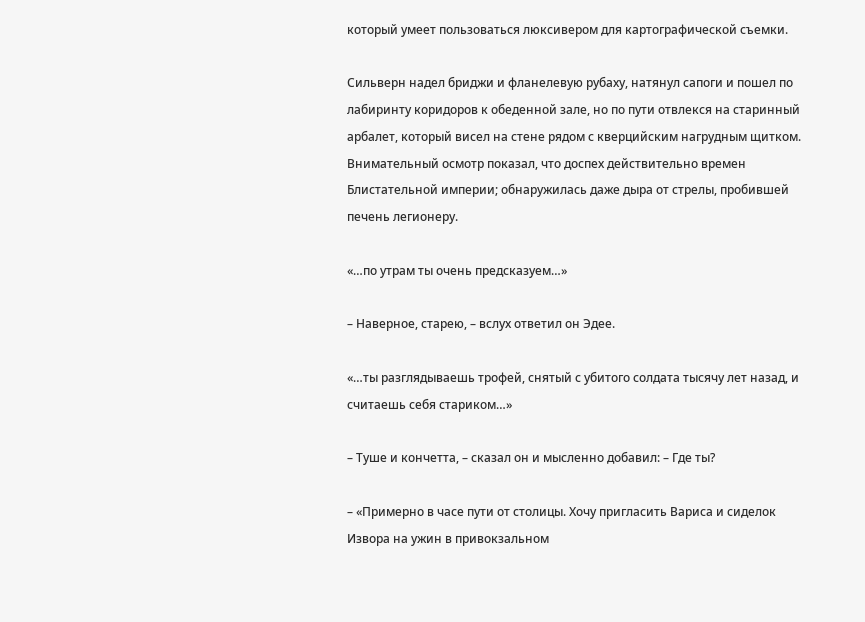который умеет пользоваться люксивером для картографической съемки.

Сильверн надел бриджи и фланелевую рубаху, натянул сапоги и пошел по лабиринту коридоров к обеденной зале, но по пути отвлекся на старинный арбалет, который висел на стене рядом с кверцийским нагрудным щитком. Внимательный осмотр показал, что доспех действительно времен Блистательной империи; обнаружилась даже дыра от стрелы, пробившей печень легионеру.

«…по утрам ты очень предсказуем…»

– Наверное, старею, – вслух ответил он Эдее.

«…ты разглядываешь трофей, снятый с убитого солдата тысячу лет назад, и считаешь себя стариком…»

– Туше и кончетта, – сказал он и мысленно добавил: – Где ты?

– «Примерно в часе пути от столицы. Хочу пригласить Вариса и сиделок Извора на ужин в привокзальном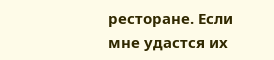ресторане. Если мне удастся их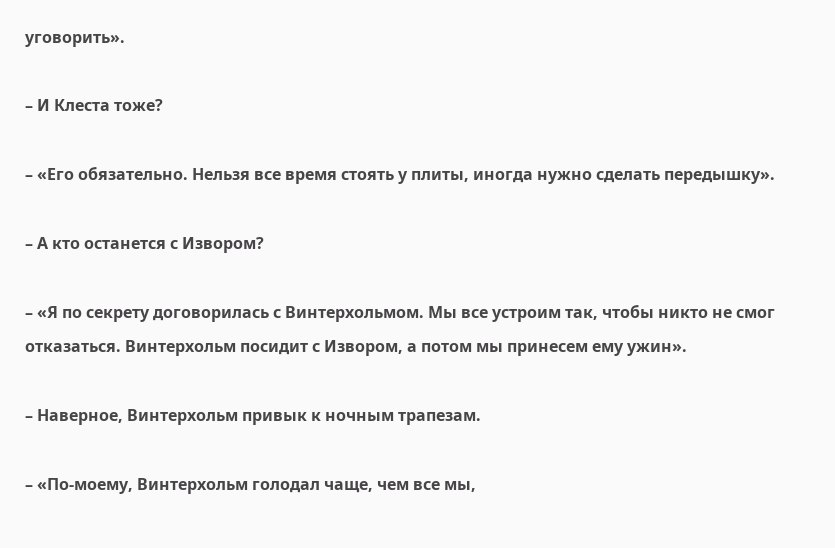уговорить».

– И Клеста тоже?

– «Его обязательно. Нельзя все время стоять у плиты, иногда нужно сделать передышку».

– А кто останется с Извором?

– «Я по секрету договорилась с Винтерхольмом. Мы все устроим так, чтобы никто не смог отказаться. Винтерхольм посидит с Извором, а потом мы принесем ему ужин».

– Наверное, Винтерхольм привык к ночным трапезам.

– «По-моему, Винтерхольм голодал чаще, чем все мы,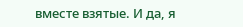вместе взятые. И да, я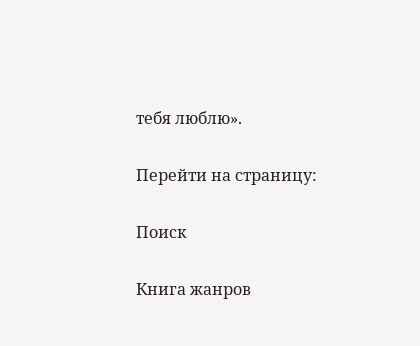тебя люблю».

Перейти на страницу:

Поиск

Книга жанров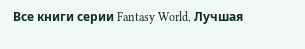Все книги серии Fantasy World. Лучшая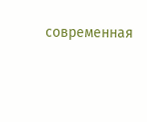современная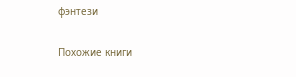фэнтези

Похожие книги